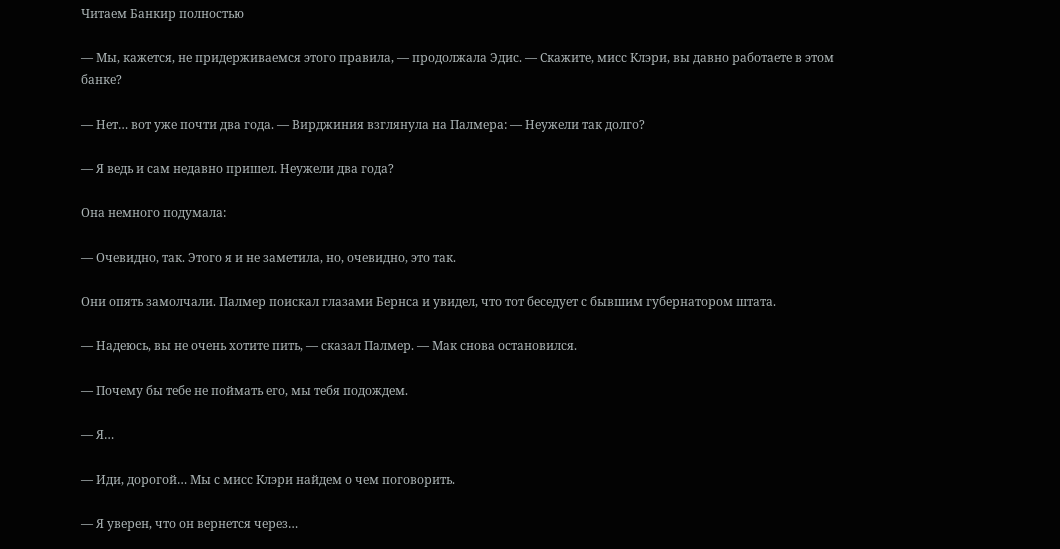Читаем Банкир полностью

— Мы, кажется, не придерживаемся этого правила, — продолжала Эдис. — Скажите, мисс Клэри, вы давно работаете в этом банке?

— Нет… вот уже почти два года. — Вирджиния взглянула на Палмера: — Неужели так долго?

— Я ведь и сам недавно пришел. Неужели два года?

Она немного подумала:

— Очевидно, так. Этого я и не заметила, но, очевидно, это так.

Они опять замолчали. Палмер поискал глазами Бернса и увидел, что тот беседует с бывшим губернатором штата.

— Надеюсь, вы не очень хотите пить, — сказал Палмер. — Мак снова остановился.

— Почему бы тебе не поймать его, мы тебя подождем.

— Я…

— Иди, дорогой… Мы с мисс Клэри найдем о чем поговорить.

— Я уверен, что он вернется через…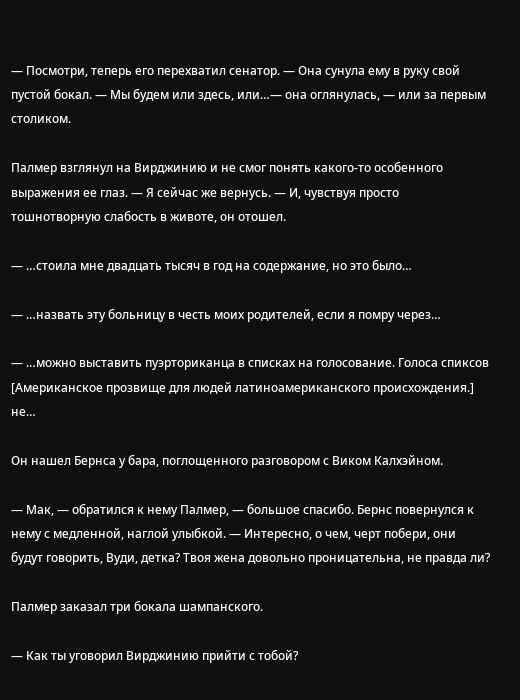— Посмотри, теперь его перехватил сенатор. — Она сунула ему в руку свой пустой бокал. — Мы будем или здесь, или…— она оглянулась, — или за первым столиком.

Палмер взглянул на Вирджинию и не смог понять какого-то особенного выражения ее глаз. — Я сейчас же вернусь. — И, чувствуя просто тошнотворную слабость в животе, он отошел.

— …стоила мне двадцать тысяч в год на содержание, но это было…

— …назвать эту больницу в честь моих родителей, если я помру через…

— …можно выставить пуэрториканца в списках на голосование. Голоса спиксов [Американское прозвище для людей латиноамериканского происхождения.] не…

Он нашел Бернса у бара, поглощенного разговором с Виком Калхэйном.

— Мак, — обратился к нему Палмер, — большое спасибо. Бернс повернулся к нему с медленной, наглой улыбкой. — Интересно, о чем, черт побери, они будут говорить, Вуди, детка? Твоя жена довольно проницательна, не правда ли?

Палмер заказал три бокала шампанского.

— Как ты уговорил Вирджинию прийти с тобой?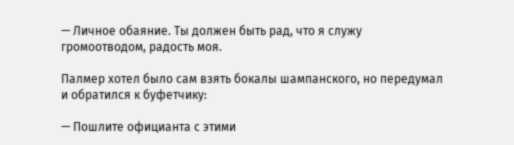— Личное обаяние. Ты должен быть рад, что я служу громоотводом, радость моя.

Палмер хотел было сам взять бокалы шампанского, но передумал и обратился к буфетчику:

— Пошлите официанта с этими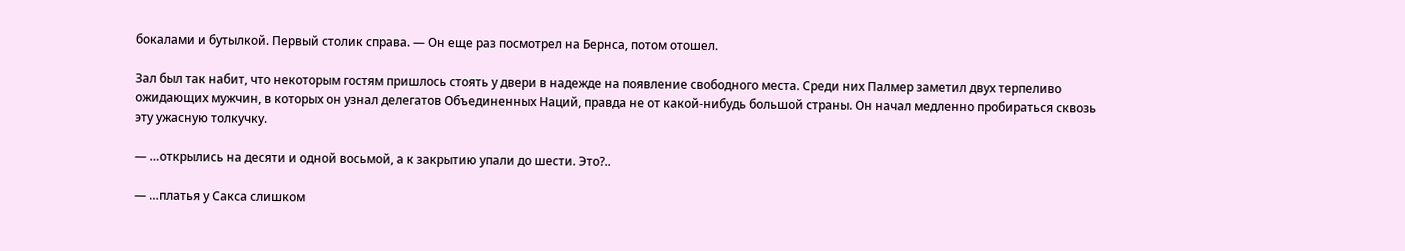бокалами и бутылкой. Первый столик справа. — Он еще раз посмотрел на Бернса, потом отошел.

Зал был так набит, что некоторым гостям пришлось стоять у двери в надежде на появление свободного места. Среди них Палмер заметил двух терпеливо ожидающих мужчин, в которых он узнал делегатов Объединенных Наций, правда не от какой-нибудь большой страны. Он начал медленно пробираться сквозь эту ужасную толкучку.

— …открылись на десяти и одной восьмой, а к закрытию упали до шести. Это?..

— …платья у Сакса слишком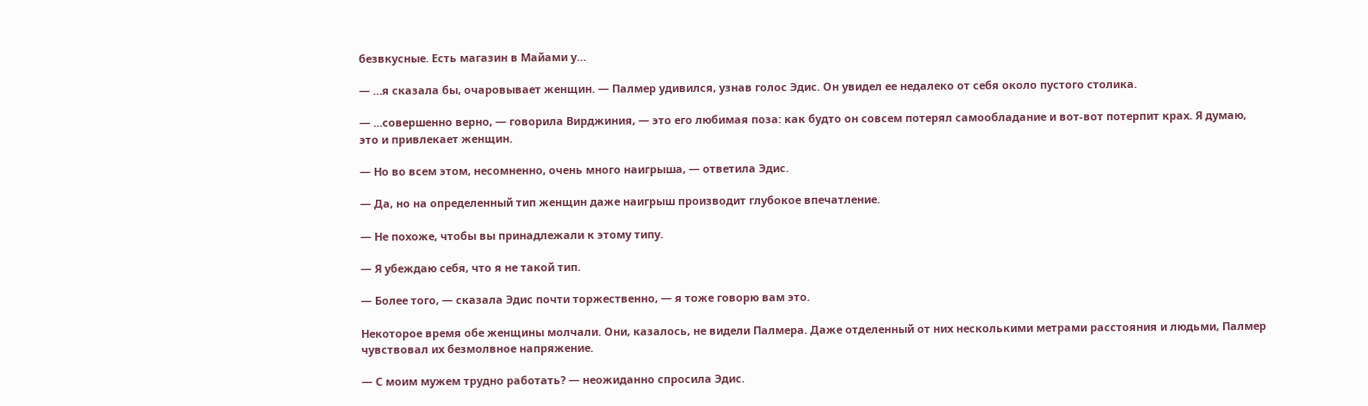безвкусные. Есть магазин в Майами у…

— …я сказала бы, очаровывает женщин. — Палмер удивился, узнав голос Эдис. Он увидел ее недалеко от себя около пустого столика.

— …совершенно верно, — говорила Вирджиния, — это его любимая поза: как будто он совсем потерял самообладание и вот-вот потерпит крах. Я думаю, это и привлекает женщин.

— Но во всем этом, несомненно, очень много наигрыша, — ответила Эдис.

— Да, но на определенный тип женщин даже наигрыш производит глубокое впечатление.

— Не похоже, чтобы вы принадлежали к этому типу.

— Я убеждаю себя, что я не такой тип.

— Более того, — сказала Эдис почти торжественно, — я тоже говорю вам это.

Некоторое время обе женщины молчали. Они, казалось, не видели Палмера. Даже отделенный от них несколькими метрами расстояния и людьми, Палмер чувствовал их безмолвное напряжение.

— С моим мужем трудно работать? — неожиданно спросила Эдис.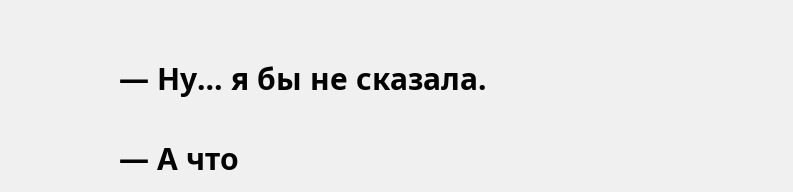— Ну… я бы не сказала.

— А что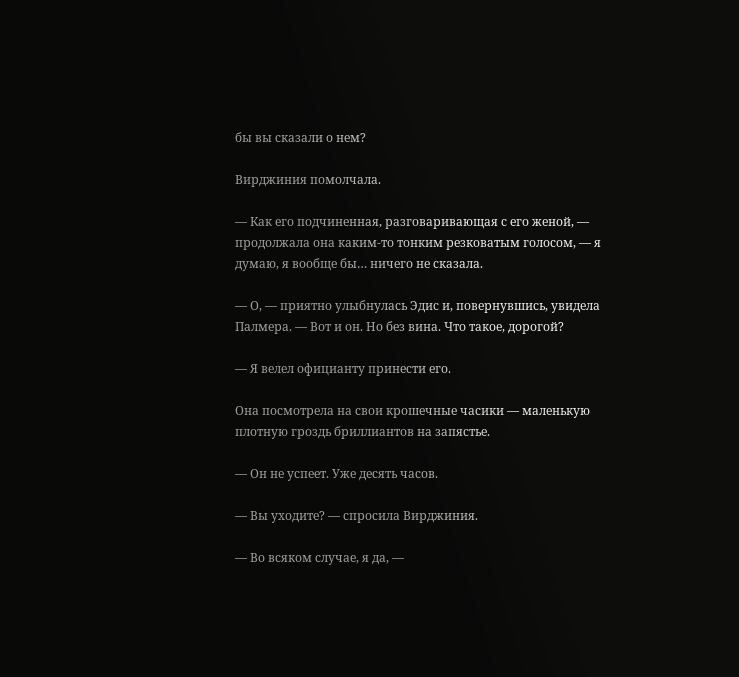бы вы сказали о нем?

Вирджиния помолчала.

— Как его подчиненная, разговаривающая с его женой, — продолжала она каким-то тонким резковатым голосом, — я думаю, я вообще бы… ничего не сказала.

— О, — приятно улыбнулась Эдис и, повернувшись, увидела Палмера. — Вот и он. Но без вина. Что такое, дорогой?

— Я велел официанту принести его.

Она посмотрела на свои крошечные часики — маленькую плотную гроздь бриллиантов на запястье.

— Он не успеет. Уже десять часов.

— Вы уходите? — спросила Вирджиния.

— Во всяком случае, я да, —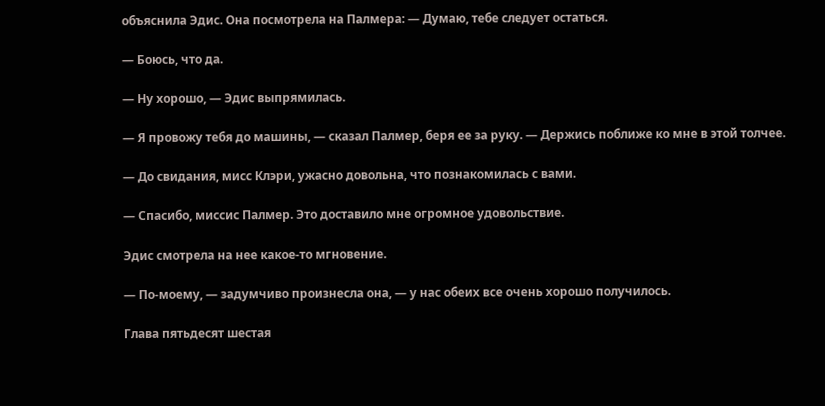объяснила Эдис. Она посмотрела на Палмера: — Думаю, тебе следует остаться.

— Боюсь, что да.

— Ну хорошо, — Эдис выпрямилась.

— Я провожу тебя до машины, — сказал Палмер, беря ее за руку. — Держись поближе ко мне в этой толчее.

— До свидания, мисс Клэри, ужасно довольна, что познакомилась с вами.

— Спасибо, миссис Палмер. Это доставило мне огромное удовольствие.

Эдис смотрела на нее какое-то мгновение.

— По-моему, — задумчиво произнесла она, — у нас обеих все очень хорошо получилось.

Глава пятьдесят шестая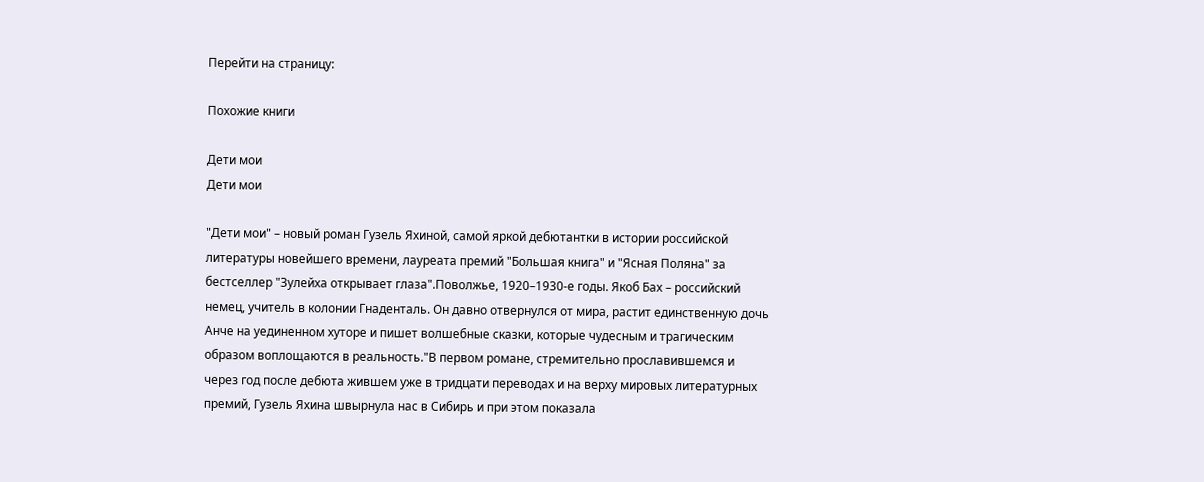Перейти на страницу:

Похожие книги

Дети мои
Дети мои

"Дети мои" – новый роман Гузель Яхиной, самой яркой дебютантки в истории российской литературы новейшего времени, лауреата премий "Большая книга" и "Ясная Поляна" за бестселлер "Зулейха открывает глаза".Поволжье, 1920–1930-е годы. Якоб Бах – российский немец, учитель в колонии Гнаденталь. Он давно отвернулся от мира, растит единственную дочь Анче на уединенном хуторе и пишет волшебные сказки, которые чудесным и трагическим образом воплощаются в реальность."В первом романе, стремительно прославившемся и через год после дебюта жившем уже в тридцати переводах и на верху мировых литературных премий, Гузель Яхина швырнула нас в Сибирь и при этом показала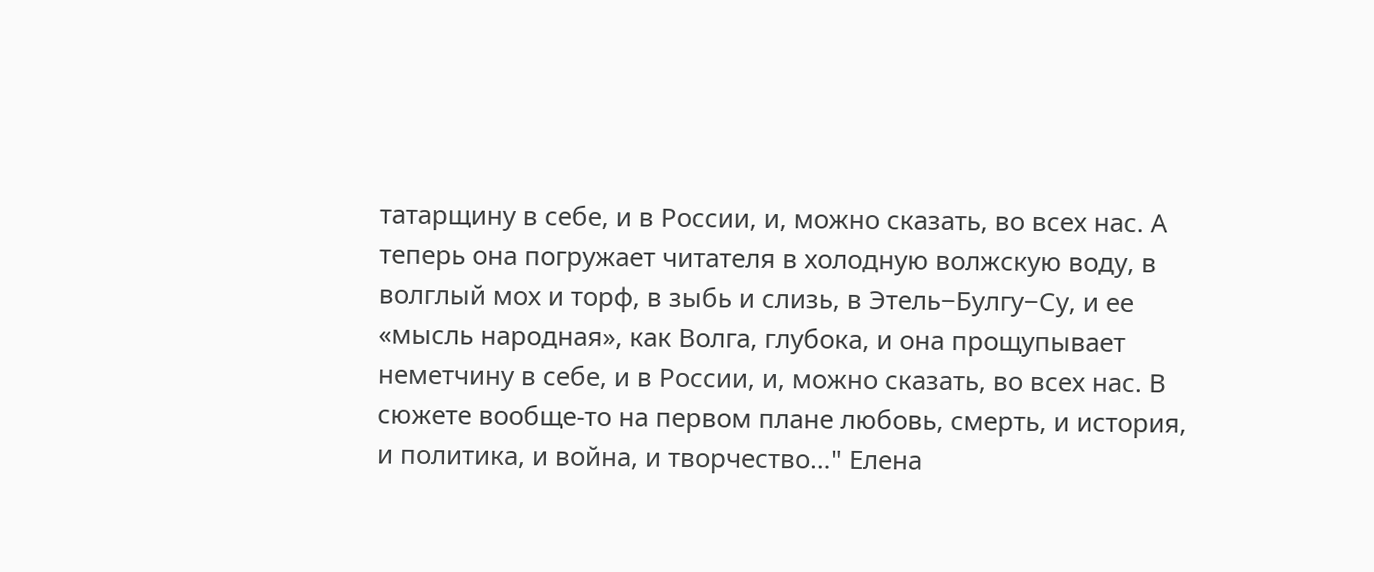татарщину в себе, и в России, и, можно сказать, во всех нас. А теперь она погружает читателя в холодную волжскую воду, в волглый мох и торф, в зыбь и слизь, в Этель−Булгу−Су, и ее «мысль народная», как Волга, глубока, и она прощупывает неметчину в себе, и в России, и, можно сказать, во всех нас. В сюжете вообще-то на первом плане любовь, смерть, и история, и политика, и война, и творчество…" Елена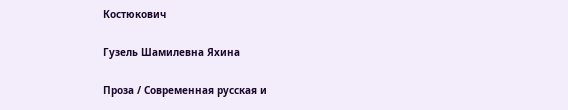Костюкович

Гузель Шамилевна Яхина

Проза / Современная русская и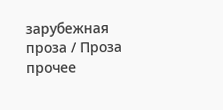зарубежная проза / Проза прочее